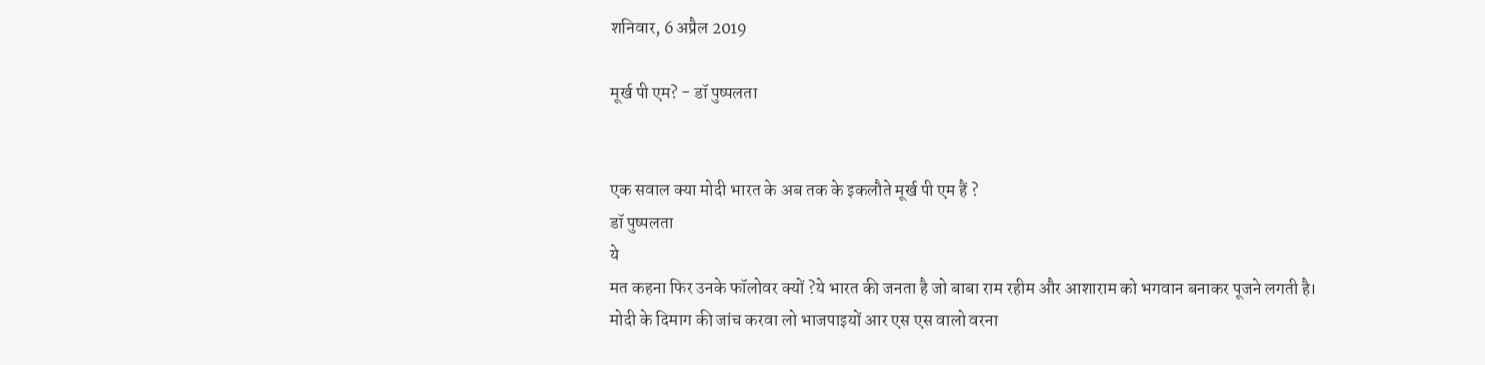शनिवार, 6 अप्रैल 2019

मूर्ख पी एम? - डॉ पुष्पलता


एक सवाल क्या मोदी भारत के अब तक के इकलौते मूर्ख पी एम हैं ?
डॉ पुष्पलता
ये
मत कहना फिर उनके फॉलोवर क्यों ?ये भारत की जनता है जो बाबा राम रहीम और आशाराम को भगवान बनाकर पूजने लगती है।
मोदी के दिमाग की जांच करवा लो भाजपाइयों आर एस एस वालो वरना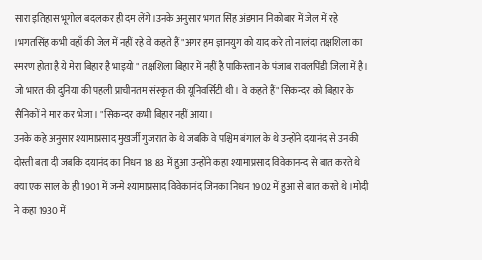सारा इतिहास भूगोल बदलकर ही दम लेंगे।उनके अनुसार भगत सिंह अंडमान निकोबार में जेल में रहे ।भगतसिंह कभी वहाँ की जेल में नहीं रहे वे कहते हैं "अगर हम ज्ञानयुग को याद करे तो नालंदा तक्षशिला का स्मरण होता है ये मेरा बिहार है भाइयो " तक्षशिला बिहार में नहीं है पाकिस्तान के पंजाब रावलपिंडी जिला में है। जो भारत की दुनिया की पहली प्राचीनतम संस्कृत की यूनिवर्सिटी थी। वे कहते हैं" सिकन्दर को बिहार के सैनिकों ने मार कर भेजा। "सिकन्दर कभी बिहार नहीं आया।
उनके कहे अनुसार श्यामाप्रसाद मुखर्जी गुजरात के थे जबकि वे पश्चिम बंगाल के थे उन्होंने दयानंद से उनकी दोस्ती बता दी जबकि दयानंद का निधन 18 83 में हुआ उन्होंने कहा श्यामाप्रसाद विवेकानन्द से बात करते थे क्या एक साल के ही1901 में जन्मे श्यामाप्रसाद विवेकानंद जिनका निधन 1902 में हुआ से बात करते थे ।मोदी ने कहा 1930 में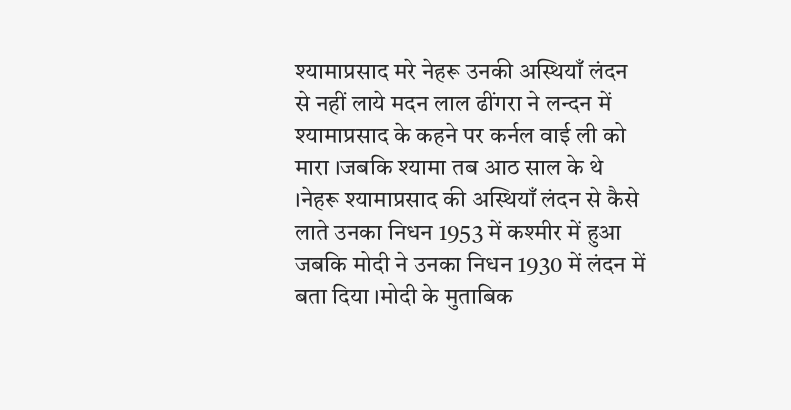श्यामाप्रसाद मरे नेहरू उनकी अस्थियाँ लंदन से नहीं लाये मदन लाल ढींगरा ने लन्दन में श्यामाप्रसाद के कहने पर कर्नल वाई ली को मारा ।जबकि श्यामा तब आठ साल के थे ।नेहरू श्यामाप्रसाद की अस्थियाँ लंदन से कैसे लाते उनका निधन 1953 में कश्मीर में हुआ जबकि मोदी ने उनका निधन 1930 में लंदन में बता दिया ।मोदी के मुताबिक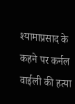श्यामाप्रसाद के कहने पर कर्नल वाईली की हत्या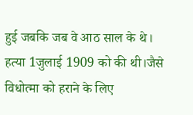हुई जबकि जब वे आठ साल के थे। हत्या 1जुलाई 1909 को की थी।जैसे विधोत्मा को हराने के लिए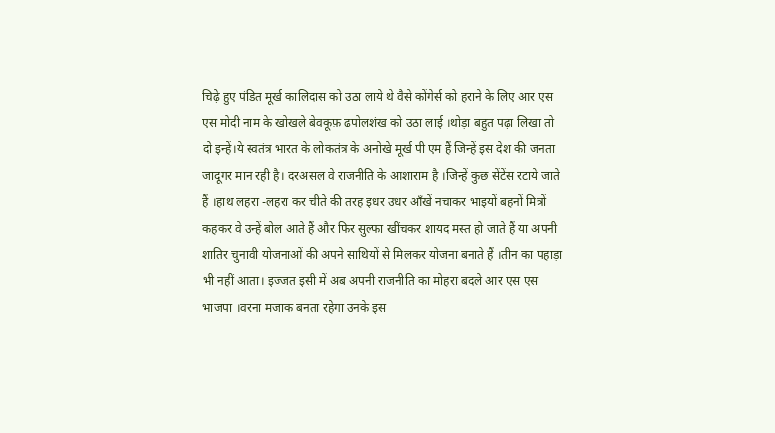चिढ़े हुए पंडित मूर्ख कालिदास को उठा लाये थे वैसे कोंगेर्स को हराने के लिए आर एस एस मोदी नाम के खोखले बेवकूफ़ ढपोलशंख को उठा लाई ।थोड़ा बहुत पढ़ा लिखा तो दो इन्हें।ये स्वतंत्र भारत के लोकतंत्र के अनोखे मूर्ख पी एम हैं जिन्हें इस देश की जनता जादूगर मान रही है। दरअसल वे राजनीति के आशाराम है ।जिन्हें कुछ सेंटेंस रटाये जाते हैं ।हाथ लहरा -लहरा कर चीते की तरह इधर उधर आँखें नचाकर भाइयों बहनों मित्रों कहकर वे उन्हें बोल आते हैं और फिर सुल्फा खींचकर शायद मस्त हो जाते हैं या अपनी शातिर चुनावी योजनाओं की अपने साथियों से मिलकर योजना बनाते हैं ।तीन का पहाड़ा भी नहीं आता। इज्जत इसी में अब अपनी राजनीति का मोहरा बदले आर एस एस भाजपा ।वरना मजाक बनता रहेगा उनके इस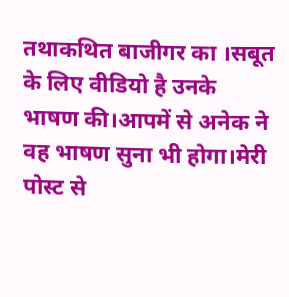तथाकथित बाजीगर का ।सबूत के लिए वीडियो है उनके भाषण की।आपमें से अनेक ने वह भाषण सुना भी होगा।मेरी पोस्ट से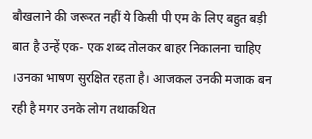बौखलाने की जरूरत नहीं ये किसी पी एम के लिए बहुत बड़ी बात है उन्हें एक- एक शब्द तोलकर बाहर निकालना चाहिए ।उनका भाषण सुरक्षित रहता है। आजकल उनकी मजाक बन रही है मगर उनके लोग तथाकथित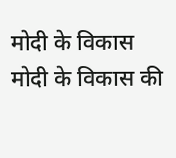मोदी के विकास मोदी के विकास की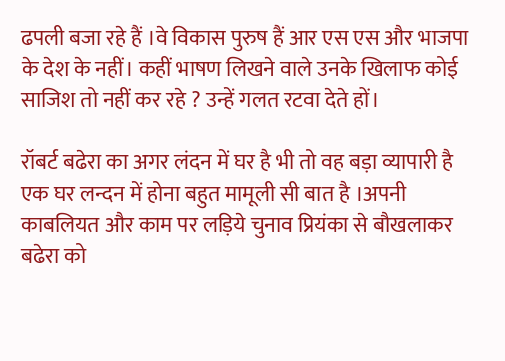ढपली बजा रहे हैं ।वे विकास पुरुष हैं आर एस एस और भाजपा के देश के नहीं। कहीं भाषण लिखने वाले उनके खिलाफ कोई साजिश तो नहीं कर रहे ? उन्हें गलत रटवा देते हों।

रॉबर्ट बढेरा का अगर लंदन में घर है भी तो वह बड़ा व्यापारी है एक घर लन्दन में होना बहुत मामूली सी बात है ।अपनी काबलियत और काम पर लड़िये चुनाव प्रियंका से बौखलाकर बढेरा को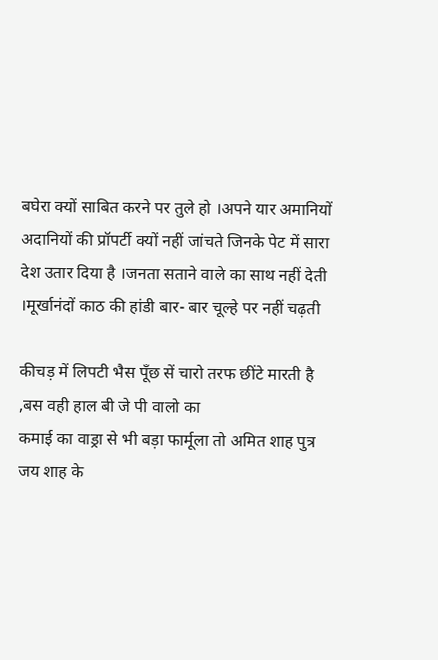बघेरा क्यों साबित करने पर तुले हो ।अपने यार अमानियों अदानियों की प्रॉपर्टी क्यों नहीं जांचते जिनके पेट में सारा देश उतार दिया है ।जनता सताने वाले का साथ नहीं देती ।मूर्खानंदों काठ की हांडी बार- बार चूल्हे पर नहीं चढ़ती

कीचड़ में लिपटी भैस पूँछ सें चारो तरफ छींटे मारती है ,बस वही हाल बी जे पी वालो का
कमाई का वाड्रा से भी बड़ा फार्मूला तो अमित शाह पुत्र जय शाह के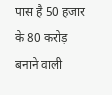पास है 50 हजार के 80 करोड़ बनाने वाली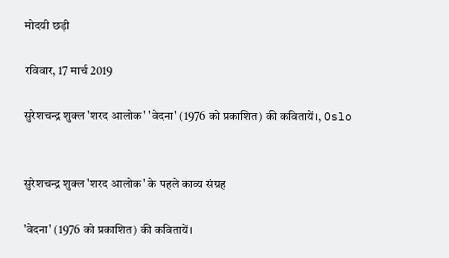मोदयी छड़ी

रविवार, 17 मार्च 2019

सुरेशचन्द्र शुक्ल 'शरद आलोक' 'वेदना' (1976 को प्रकाशित) की कवितायें।, Oslo


सुरेशचन्द्र शुक्ल 'शरद आलोक' के पहले काव्य संग्रह

'वेदना' (1976 को प्रकाशित) की कवितायें।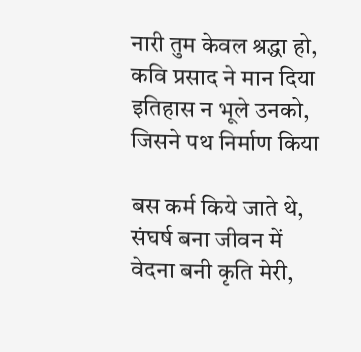नारी तुम केवल श्रद्धा हो,
कवि प्रसाद ने मान दिया
इतिहास न भूले उनको,
जिसने पथ निर्माण किया

बस कर्म किये जाते थे,
संघर्ष बना जीवन में
वेदना बनी कृति मेरी,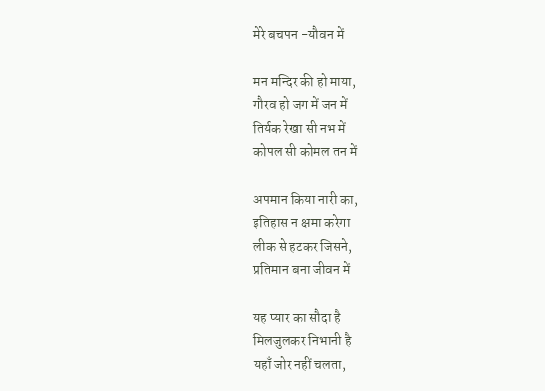मेरे बचपन -यौवन में

मन मन्दिर की हो माया,
गौरव हो जग में जन में
तिर्यक रेखा सी नभ में
कोपल सी कोमल तन में

अपमान किया नारी का,
इतिहास न क्षमा करेगा
लीक से हटकर जिसने,
प्रतिमान बना जीवन में

यह प्यार का सौदा है
मिलजुलकर निभानी है
यहाँ जोर नहीं चलता,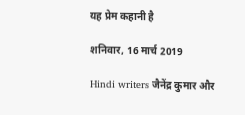यह प्रेम कहानी है

शनिवार, 16 मार्च 2019

Hindi writers जैनेंद्र कुमार और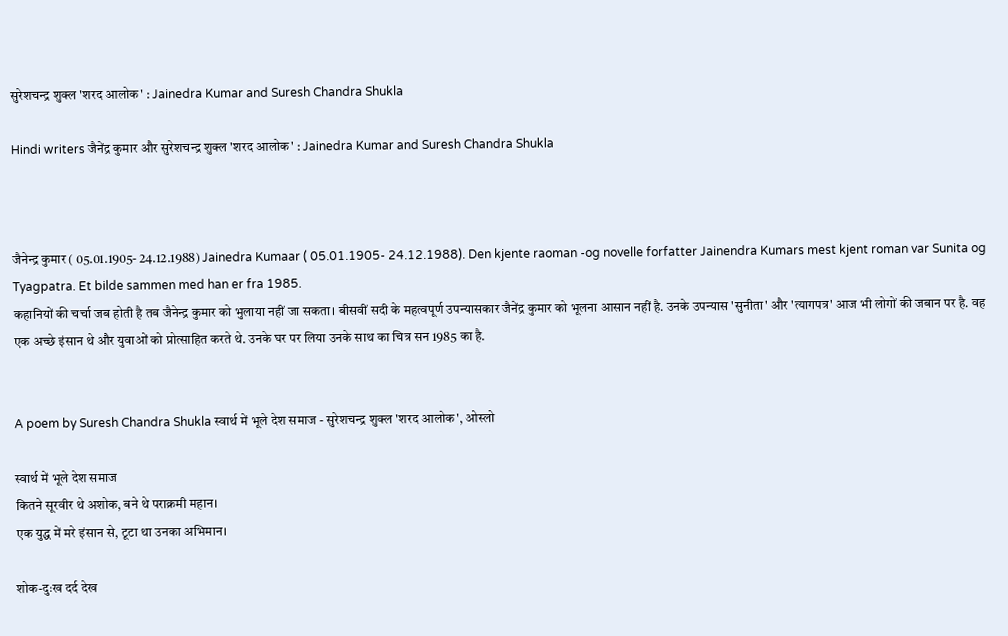सुरेशचन्द्र शुक्ल 'शरद आलोक' : Jainedra Kumar and Suresh Chandra Shukla

Hindi writers जैनेंद्र कुमार और सुरेशचन्द्र शुक्ल 'शरद आलोक' : Jainedra Kumar and Suresh Chandra Shukla



जैनेन्द्र कुमार ( 05.01.1905- 24.12.1988) Jainedra Kumaar ( 05.01.1905- 24.12.1988). Den kjente raoman -og novelle forfatter Jainendra Kumars mest kjent roman var Sunita og Tyagpatra. Et bilde sammen med han er fra 1985.
कहानियों की चर्चा जब होती है तब जैनेन्द्र कुमार को भुलाया नहीं जा सकता। बीसवीं सदी के महत्वपूर्ण उपन्यासकार जैनेंद्र कुमार को भूलना आसान नहीं है. उनके उपन्यास 'सुनीता' और 'त्यागपत्र' आज भी लोगों की जबान पर है. वह एक अच्छे इंसान थे और युवाओं को प्रोत्साहित करते थे. उनके घर पर लिया उनके साथ का चित्र सन 1985 का है.


A poem by Suresh Chandra Shukla स्वार्थ में भूले देश समाज - सुरेशचन्द्र शुक्ल 'शरद आलोक', ओस्लो

स्वार्थ में भूले देश समाज
कितने सूरवीर थे अशोक, बने थे पराक्रमी महान।
एक युद्ध में मरे इंसान से, टूटा था उनका अभिमान।

शोक-दुःख दर्द देख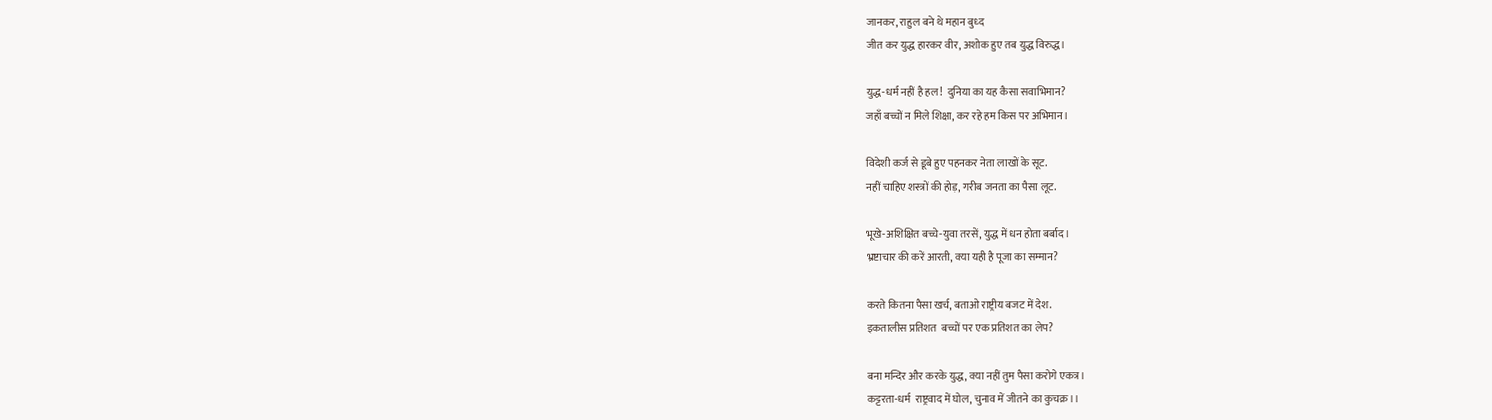जानकर, राहुल बने थे महान बुध्द
जीत कर युद्ध हारकर वीर, अशोक हुए तब युद्ध विरुद्ध।

युद्ध-धर्म नहीं है हल!  दुनिया का यह कैसा सवाभिमान?
जहाँ बच्चों न मिले शिक्षा, कर रहे हम किस पर अभिमान।

विदेशी कर्ज से डूबे हुए पहनकर नेता लाखों के सूट.
नहीं चाहिए शस्त्रों की होड़, गरीब जनता का पैसा लूट.

भूखे-अशिक्षित बच्चे-युवा तरसें, युद्ध में धन होता बर्बाद।
भ्रष्टाचार की करें आरती, क्या यही है पूजा का सम्मान?

करते कितना पैसा खर्च, बताओ राष्ट्रीय बजट में देश.
इकतालीस प्रतिशत  बच्चों पर एक प्रतिशत का लेप?

बना मन्दिर और करके युद्ध, क्या नहीं तुम पैसा करोगे एकत्र।
कट्टरता-धर्म  राष्ट्रवाद में घोल, चुनाव में जीतने का कुचक्र।।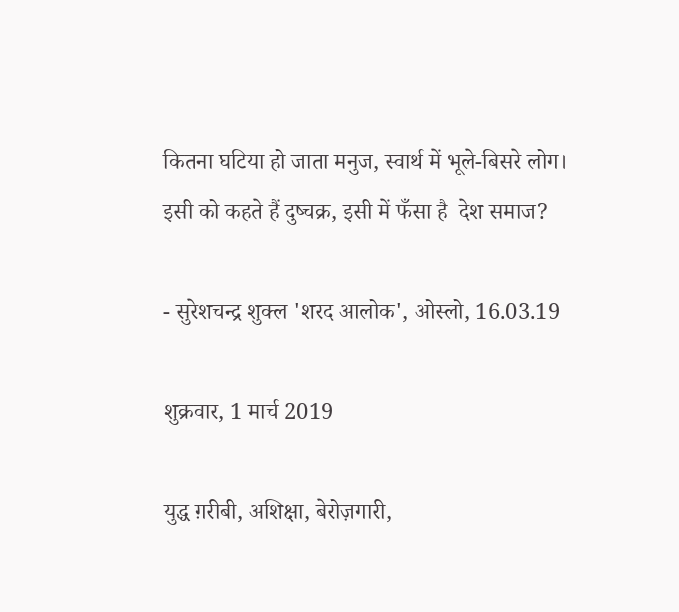कितना घटिया हो जाता मनुज, स्वार्थ में भूले-बिसरे लोग।
इसी को कहते हैं दुष्चक्र, इसी में फँसा है  देश समाज?

- सुरेशचन्द्र शुक्ल 'शरद आलोक', ओस्लो, 16.03.19

शुक्रवार, 1 मार्च 2019

युद्ध ग़रीबी, अशिक्षा, बेरोज़गारी,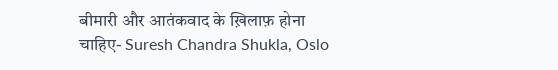बीमारी और आतंकवाद के ख़िलाफ़ होना चाहिए- Suresh Chandra Shukla, Oslo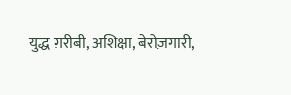युद्ध ग़रीबी, अशिक्षा, बेरोज़गारी,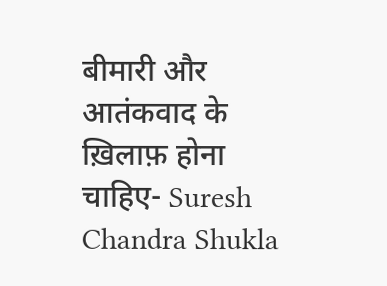बीमारी और आतंकवाद के ख़िलाफ़ होना चाहिए- Suresh Chandra Shukla